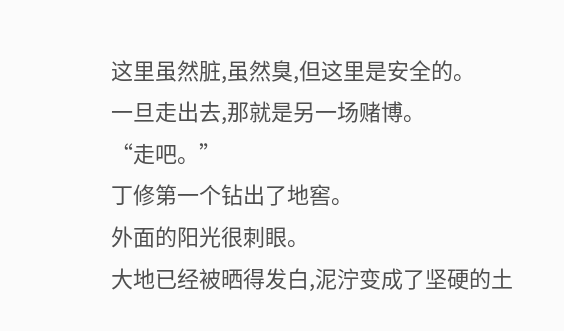这里虽然脏,虽然臭,但这里是安全的。
一旦走出去,那就是另一场赌博。
“走吧。”
丁修第一个钻出了地窖。
外面的阳光很刺眼。
大地已经被晒得发白,泥泞变成了坚硬的土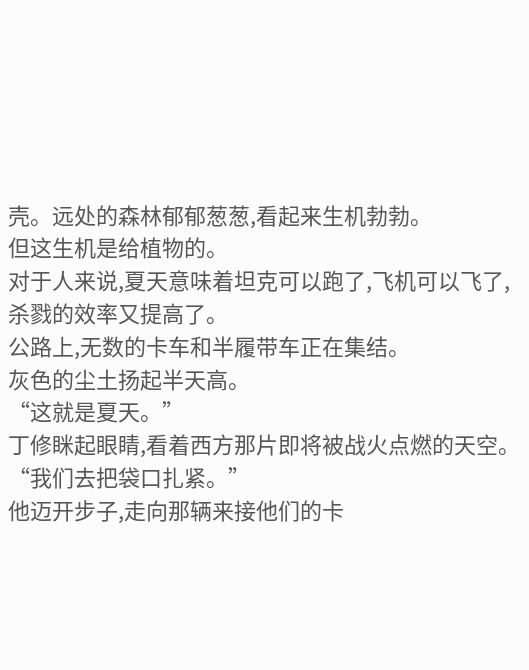壳。远处的森林郁郁葱葱,看起来生机勃勃。
但这生机是给植物的。
对于人来说,夏天意味着坦克可以跑了,飞机可以飞了,杀戮的效率又提高了。
公路上,无数的卡车和半履带车正在集结。
灰色的尘土扬起半天高。
“这就是夏天。”
丁修眯起眼睛,看着西方那片即将被战火点燃的天空。
“我们去把袋口扎紧。”
他迈开步子,走向那辆来接他们的卡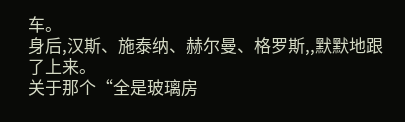车。
身后,汉斯、施泰纳、赫尔曼、格罗斯,,默默地跟了上来。
关于那个“全是玻璃房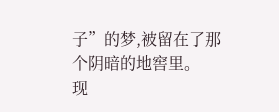子”的梦,被留在了那个阴暗的地窖里。
现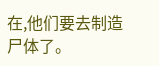在,他们要去制造尸体了。